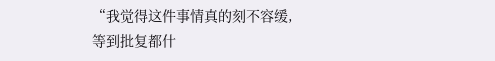“我觉得这件事情真的刻不容缓,等到批复都什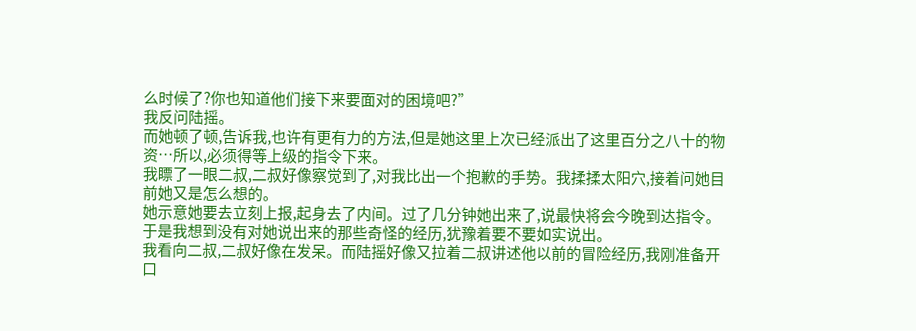么时候了?你也知道他们接下来要面对的困境吧?”
我反问陆摇。
而她顿了顿,告诉我,也许有更有力的方法,但是她这里上次已经派出了这里百分之八十的物资…所以,必须得等上级的指令下来。
我瞟了一眼二叔,二叔好像察觉到了,对我比出一个抱歉的手势。我揉揉太阳穴,接着问她目前她又是怎么想的。
她示意她要去立刻上报,起身去了内间。过了几分钟她出来了,说最快将会今晚到达指令。
于是我想到没有对她说出来的那些奇怪的经历,犹豫着要不要如实说出。
我看向二叔,二叔好像在发呆。而陆摇好像又拉着二叔讲述他以前的冒险经历,我刚准备开口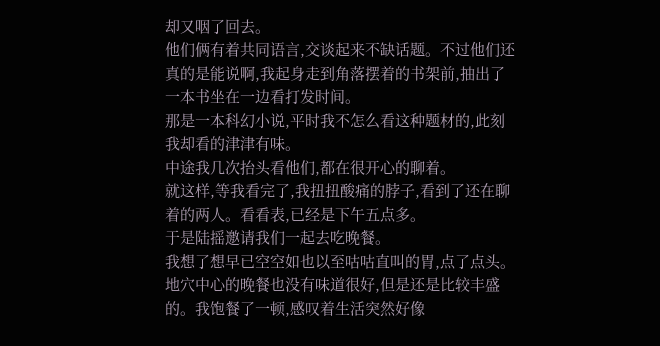却又咽了回去。
他们俩有着共同语言,交谈起来不缺话题。不过他们还真的是能说啊,我起身走到角落摆着的书架前,抽出了一本书坐在一边看打发时间。
那是一本科幻小说,平时我不怎么看这种题材的,此刻我却看的津津有味。
中途我几次抬头看他们,都在很开心的聊着。
就这样,等我看完了,我扭扭酸痛的脖子,看到了还在聊着的两人。看看表,已经是下午五点多。
于是陆摇邀请我们一起去吃晚餐。
我想了想早已空空如也以至咕咕直叫的胃,点了点头。地穴中心的晚餐也没有味道很好,但是还是比较丰盛的。我饱餐了一顿,感叹着生活突然好像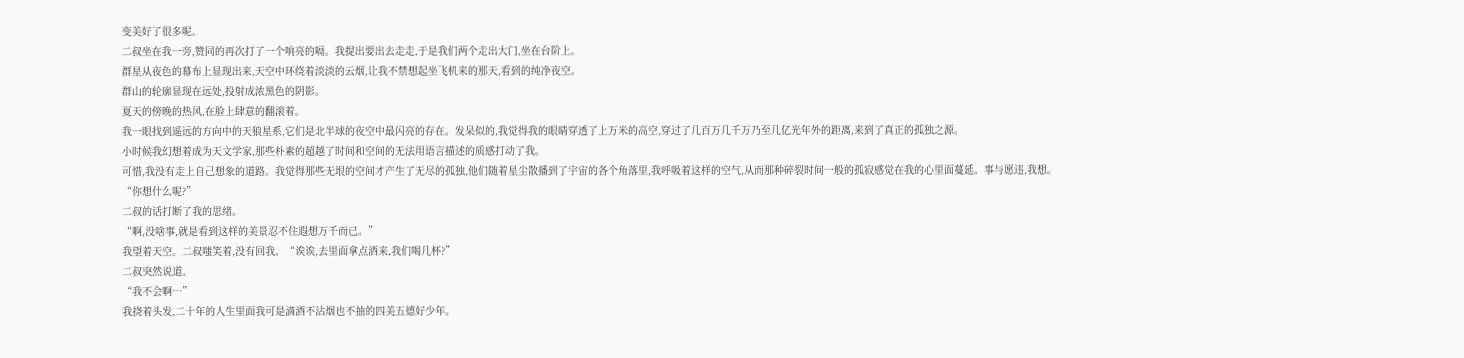变美好了很多呢。
二叔坐在我一旁,赞同的再次打了一个响亮的嗝。我提出要出去走走,于是我们两个走出大门,坐在台阶上。
群星从夜色的幕布上显现出来,天空中环绕着淡淡的云烟,让我不禁想起坐飞机来的那天,看到的纯净夜空。
群山的轮廓显现在远处,投射成浓黑色的阴影。
夏天的傍晚的热风,在脸上肆意的翻滚着。
我一眼找到遥远的方向中的天狼星系,它们是北半球的夜空中最闪亮的存在。发呆似的,我觉得我的眼睛穿透了上万米的高空,穿过了几百万几千万乃至几亿光年外的距离,来到了真正的孤独之源。
小时候我幻想着成为天文学家,那些朴素的超越了时间和空间的无法用语言描述的质感打动了我。
可惜,我没有走上自己想象的道路。我觉得那些无垠的空间才产生了无尽的孤独,他们随着星尘散播到了宇宙的各个角落里,我呼吸着这样的空气,从而那种碎裂时间一般的孤寂感觉在我的心里面蔓延。事与愿违,我想。
“你想什么呢?”
二叔的话打断了我的思绪。
“啊,没啥事,就是看到这样的美景忍不住遐想万千而已。”
我望着天空。二叔嗤笑着,没有回我。“诶诶,去里面拿点酒来,我们喝几杯?”
二叔突然说道。
“我不会啊…”
我挠着头发,二十年的人生里面我可是滴酒不沾烟也不抽的四美五德好少年。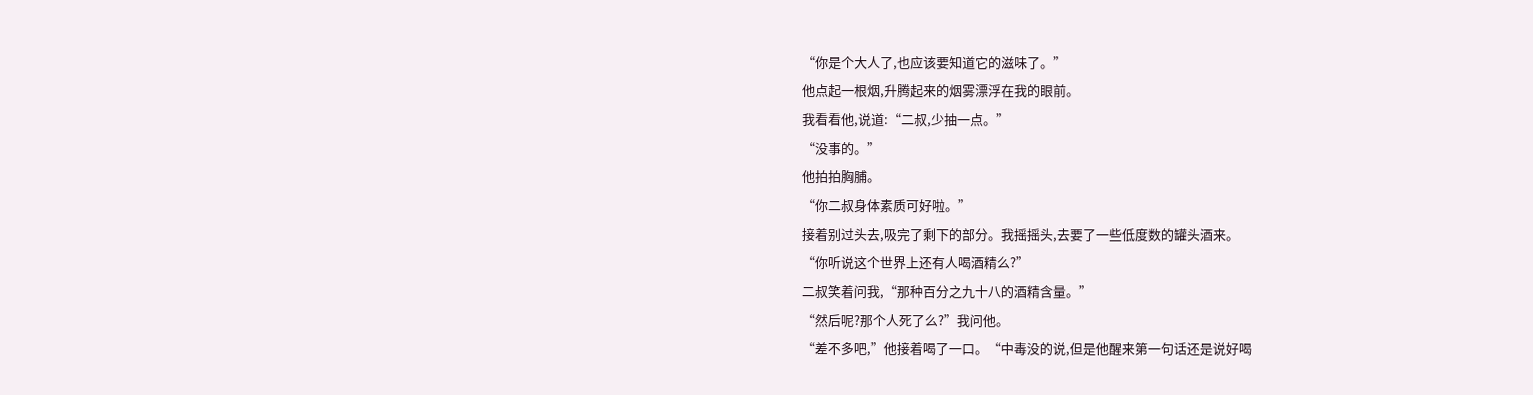“你是个大人了,也应该要知道它的滋味了。”
他点起一根烟,升腾起来的烟雾漂浮在我的眼前。
我看看他,说道:“二叔,少抽一点。”
“没事的。”
他拍拍胸脯。
“你二叔身体素质可好啦。”
接着别过头去,吸完了剩下的部分。我摇摇头,去要了一些低度数的罐头酒来。
“你听说这个世界上还有人喝酒精么?”
二叔笑着问我,“那种百分之九十八的酒精含量。”
“然后呢?那个人死了么?”我问他。
“差不多吧,”他接着喝了一口。“中毒没的说,但是他醒来第一句话还是说好喝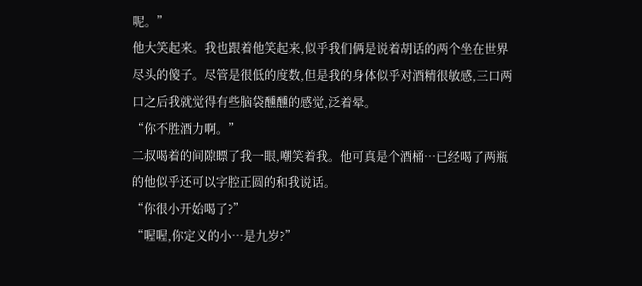呢。”
他大笑起来。我也跟着他笑起来,似乎我们俩是说着胡话的两个坐在世界尽头的傻子。尽管是很低的度数,但是我的身体似乎对酒精很敏感,三口两口之后我就觉得有些脑袋醺醺的感觉,泛着晕。
“你不胜酒力啊。”
二叔喝着的间隙瞟了我一眼,嘲笑着我。他可真是个酒桶…已经喝了两瓶的他似乎还可以字腔正圆的和我说话。
“你很小开始喝了?”
“喔喔,你定义的小…是九岁?”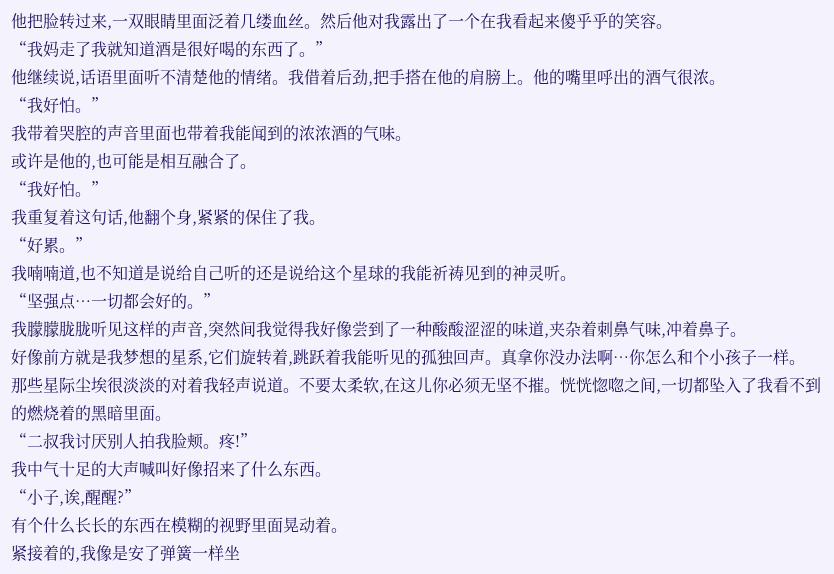他把脸转过来,一双眼睛里面泛着几缕血丝。然后他对我露出了一个在我看起来傻乎乎的笑容。
“我妈走了我就知道酒是很好喝的东西了。”
他继续说,话语里面听不清楚他的情绪。我借着后劲,把手搭在他的肩膀上。他的嘴里呼出的酒气很浓。
“我好怕。”
我带着哭腔的声音里面也带着我能闻到的浓浓酒的气味。
或许是他的,也可能是相互融合了。
“我好怕。”
我重复着这句话,他翻个身,紧紧的保住了我。
“好累。”
我喃喃道,也不知道是说给自己听的还是说给这个星球的我能祈祷见到的神灵听。
“坚强点…一切都会好的。”
我朦朦胧胧听见这样的声音,突然间我觉得我好像尝到了一种酸酸涩涩的味道,夹杂着刺鼻气味,冲着鼻子。
好像前方就是我梦想的星系,它们旋转着,跳跃着我能听见的孤独回声。真拿你没办法啊…你怎么和个小孩子一样。
那些星际尘埃很淡淡的对着我轻声说道。不要太柔软,在这儿你必须无坚不摧。恍恍惚唿之间,一切都坠入了我看不到的燃烧着的黑暗里面。
“二叔我讨厌别人拍我脸颊。疼!”
我中气十足的大声喊叫好像招来了什么东西。
“小子,诶,醒醒?”
有个什么长长的东西在模糊的视野里面晃动着。
紧接着的,我像是安了弹簧一样坐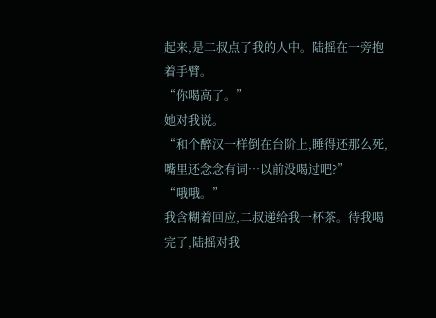起来,是二叔点了我的人中。陆摇在一旁抱着手臂。
“你喝高了。”
她对我说。
“和个醉汉一样倒在台阶上,睡得还那么死,嘴里还念念有词…以前没喝过吧?”
“哦哦。”
我含糊着回应,二叔递给我一杯茶。待我喝完了,陆摇对我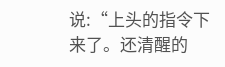说:“上头的指令下来了。还清醒的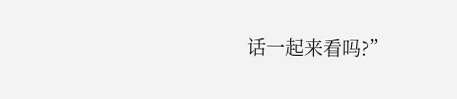话一起来看吗?”